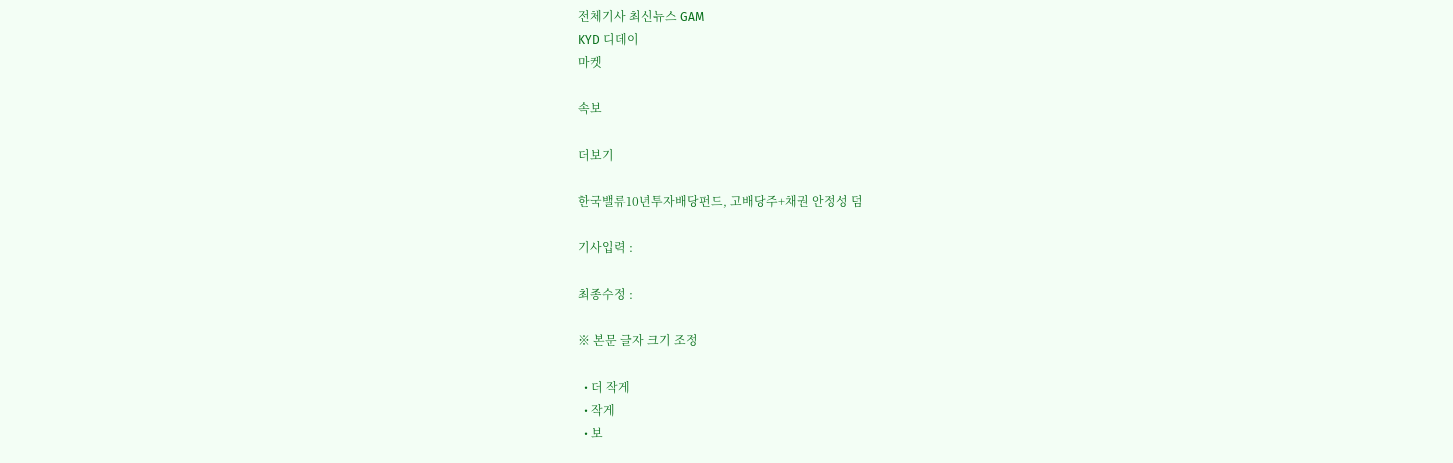전체기사 최신뉴스 GAM
KYD 디데이
마켓

속보

더보기

한국밸류10년투자배당펀드, 고배당주+채권 안정성 덤

기사입력 :

최종수정 :

※ 본문 글자 크기 조정

  • 더 작게
  • 작게
  • 보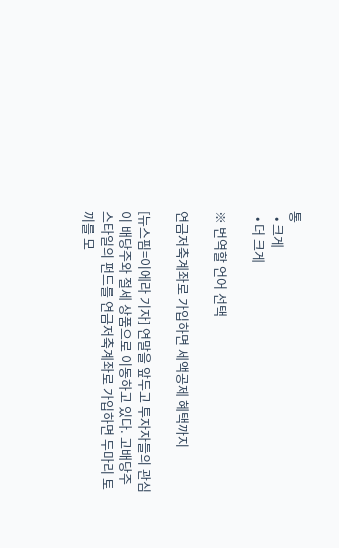통
  • 크게
  • 더 크게

※ 번역할 언어 선택

연금저축계좌로 가입하면 세액공제 혜택까지

[뉴스핌=이에라 기자] 연말을 앞두고 투자자들의 관심이 배당주와 절세 상품으로 이동하고 있다. 고배당주 스타일의 펀드를 연금저축계좌로 가입하면 두마리 토끼를 모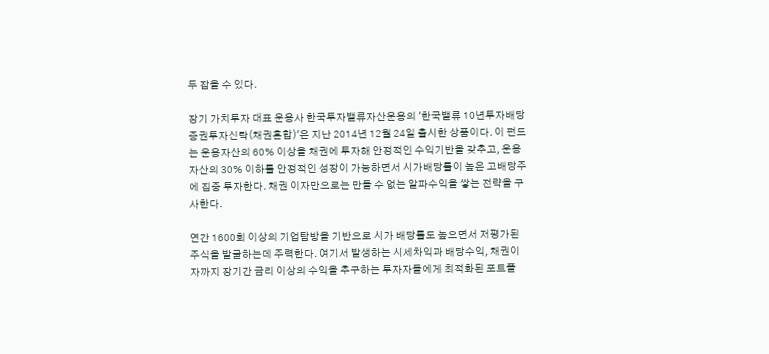두 잡을 수 있다.

장기 가치투자 대표 운용사 한국투자밸류자산운용의 '한국밸류 10년투자배당증권투자신탁(채권혼합)'은 지난 2014년 12월 24일 출시한 상품이다. 이 펀드는 운용자산의 60% 이상을 채권에 투자해 안정적인 수익기반을 갖추고, 운용자산의 30% 이하를 안정적인 성장이 가능하면서 시가배당률이 높은 고배당주에 집중 투자한다. 채권 이자만으로는 만들 수 없는 알파수익을 쌓는 전략을 구사한다.

연간 1600회 이상의 기업탐방을 기반으로 시가 배당률도 높으면서 저평가된 주식을 발굴하는데 주력한다. 여기서 발생하는 시세차익과 배당수익, 채권이자까지 장기간 금리 이상의 수익을 추구하는 투자자들에게 최적화된 포트폴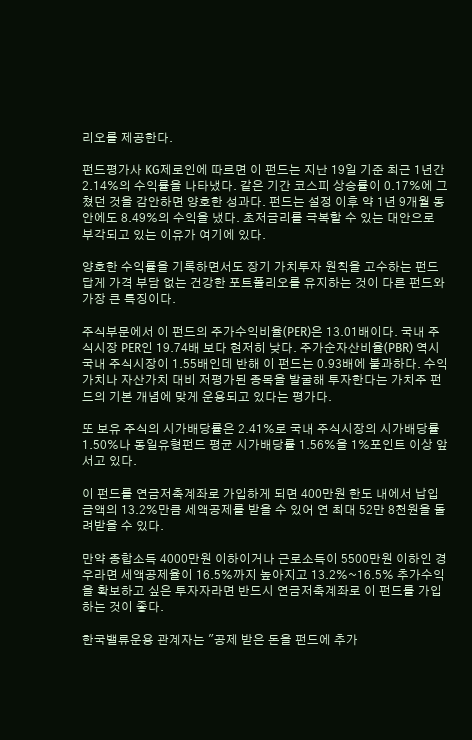리오를 제공한다.

펀드평가사 KG제로인에 따르면 이 펀드는 지난 19일 기준 최근 1년간 2.14%의 수익률을 나타냈다. 같은 기간 코스피 상승률이 0.17%에 그쳤던 것을 감안하면 양호한 성과다. 펀드는 설정 이후 약 1년 9개월 동안에도 8.49%의 수익을 냈다. 초저금리를 극복할 수 있는 대안으로 부각되고 있는 이유가 여기에 있다.

양호한 수익률을 기록하면서도 장기 가치투자 원칙을 고수하는 펀드답게 가격 부담 없는 건강한 포트폴리오를 유지하는 것이 다른 펀드와 가장 큰 특징이다.

주식부문에서 이 펀드의 주가수익비율(PER)은 13.01배이다. 국내 주식시장 PER인 19.74배 보다 현저히 낮다. 주가순자산비율(PBR) 역시 국내 주식시장이 1.55배인데 반해 이 펀드는 0.93배에 불과하다. 수익가치나 자산가치 대비 저평가된 종목을 발굴해 투자한다는 가치주 펀드의 기본 개념에 맞게 운용되고 있다는 평가다.

또 보유 주식의 시가배당률은 2.41%로 국내 주식시장의 시가배당률 1.50%나 동일유형펀드 평균 시가배당률 1.56%을 1%포인트 이상 앞서고 있다.

이 펀드를 연금저축계좌로 가입하게 되면 400만원 한도 내에서 납입금액의 13.2%만큼 세액공제를 받을 수 있어 연 최대 52만 8천원을 돌려받을 수 있다.

만약 종합소득 4000만원 이하이거나 근로소득이 5500만원 이하인 경우라면 세액공제율이 16.5%까지 높아지고 13.2%~16.5% 추가수익을 확보하고 싶은 투자자라면 반드시 연금저축계좌로 이 펀드를 가입하는 것이 좋다.

한국밸류운용 관계자는 "공제 받은 돈을 펀드에 추가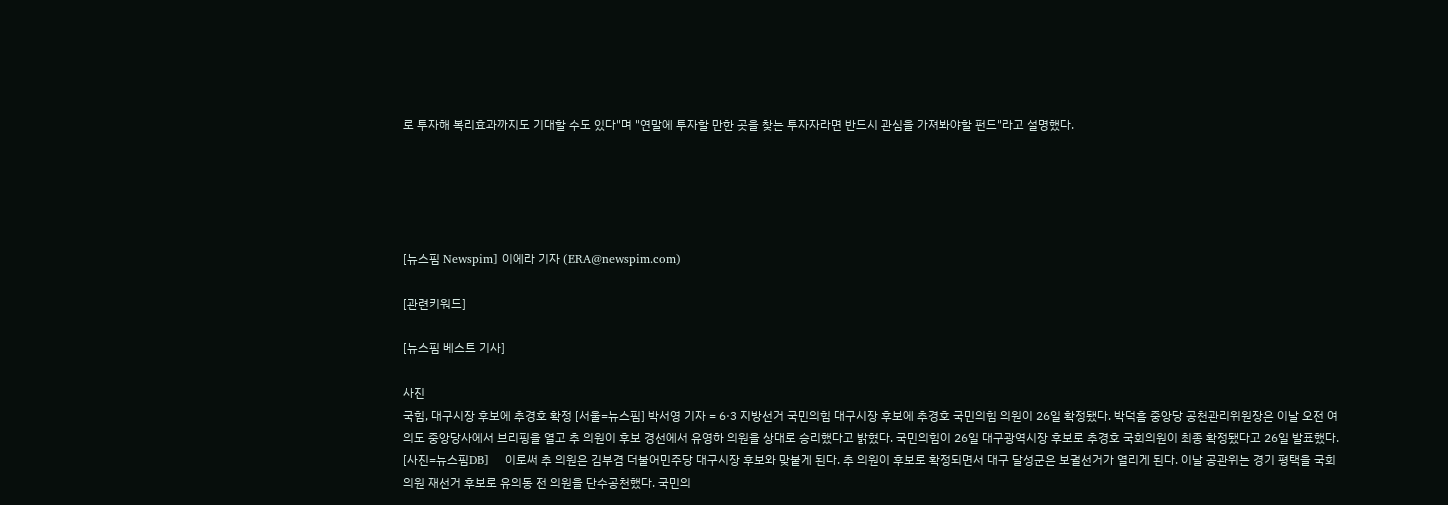로 투자해 복리효과까지도 기대할 수도 있다"며 "연말에 투자할 만한 곳을 찾는 투자자라면 반드시 관심을 가져봐야할 펀드"라고 설명했다.





[뉴스핌 Newspim] 이에라 기자 (ERA@newspim.com)

[관련키워드]

[뉴스핌 베스트 기사]

사진
국힘, 대구시장 후보에 추경호 확정 [서울=뉴스핌] 박서영 기자 = 6·3 지방선거 국민의힘 대구시장 후보에 추경호 국민의힘 의원이 26일 확정됐다. 박덕흠 중앙당 공천관리위원장은 이날 오전 여의도 중앙당사에서 브리핑을 열고 추 의원이 후보 경선에서 유영하 의원을 상대로 승리했다고 밝혔다. 국민의힘이 26일 대구광역시장 후보로 추경호 국회의원이 최종 확정됐다고 26일 발표했다. [사진=뉴스핌DB]    이로써 추 의원은 김부겸 더불어민주당 대구시장 후보와 맞붙게 된다. 추 의원이 후보로 확정되면서 대구 달성군은 보궐선거가 열리게 된다. 이날 공관위는 경기 평택을 국회의원 재선거 후보로 유의동 전 의원을 단수공천했다. 국민의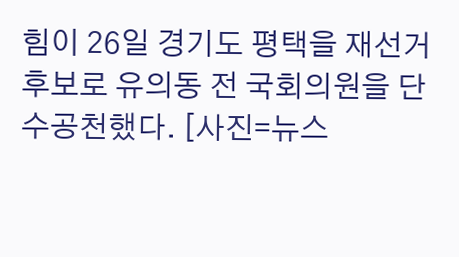힘이 26일 경기도 평택을 재선거 후보로 유의동 전 국회의원을 단수공천했다. [사진=뉴스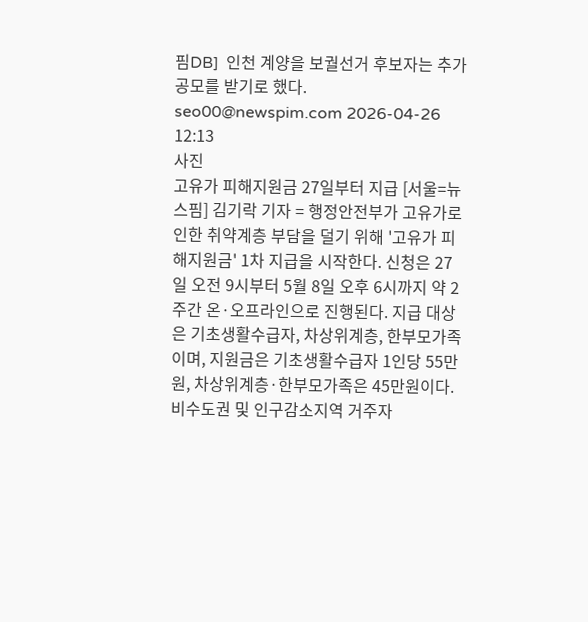핌DB]  인천 계양을 보궐선거 후보자는 추가 공모를 받기로 했다. seo00@newspim.com 2026-04-26 12:13
사진
고유가 피해지원금 27일부터 지급 [서울=뉴스핌] 김기락 기자 = 행정안전부가 고유가로 인한 취약계층 부담을 덜기 위해 '고유가 피해지원금' 1차 지급을 시작한다. 신청은 27일 오전 9시부터 5월 8일 오후 6시까지 약 2주간 온·오프라인으로 진행된다. 지급 대상은 기초생활수급자, 차상위계층, 한부모가족이며, 지원금은 기초생활수급자 1인당 55만원, 차상위계층·한부모가족은 45만원이다. 비수도권 및 인구감소지역 거주자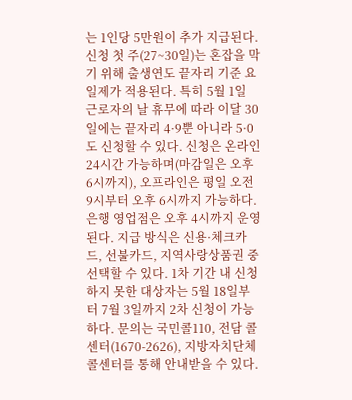는 1인당 5만원이 추가 지급된다. 신청 첫 주(27~30일)는 혼잡을 막기 위해 출생연도 끝자리 기준 요일제가 적용된다. 특히 5월 1일 근로자의 날 휴무에 따라 이달 30일에는 끝자리 4·9뿐 아니라 5·0도 신청할 수 있다. 신청은 온라인 24시간 가능하며(마감일은 오후 6시까지), 오프라인은 평일 오전 9시부터 오후 6시까지 가능하다. 은행 영업점은 오후 4시까지 운영된다. 지급 방식은 신용·체크카드, 선불카드, 지역사랑상품권 중 선택할 수 있다. 1차 기간 내 신청하지 못한 대상자는 5월 18일부터 7월 3일까지 2차 신청이 가능하다. 문의는 국민콜110, 전담 콜센터(1670-2626), 지방자치단체 콜센터를 통해 안내받을 수 있다.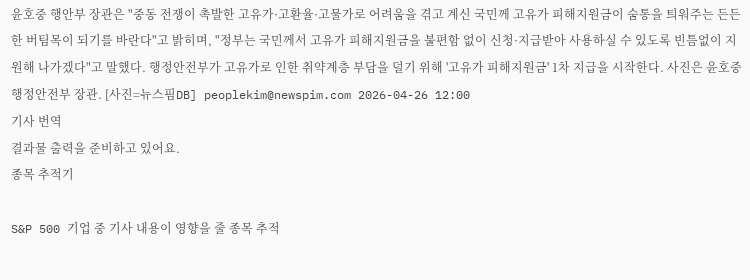윤호중 행안부 장관은 "중동 전쟁이 촉발한 고유가·고환율·고물가로 어려움을 겪고 계신 국민께 고유가 피해지원금이 숨통을 틔워주는 든든한 버팀목이 되기를 바란다"고 밝히며, "정부는 국민께서 고유가 피해지원금을 불편함 없이 신청·지급받아 사용하실 수 있도록 빈틈없이 지원해 나가겠다"고 말했다. 행정안전부가 고유가로 인한 취약계층 부담을 덜기 위해 '고유가 피해지원금' 1차 지급을 시작한다. 사진은 윤호중 행정안전부 장관. [사진=뉴스핌DB] peoplekim@newspim.com 2026-04-26 12:00
기사 번역
결과물 출력을 준비하고 있어요.
종목 추적기

S&P 500 기업 중 기사 내용이 영향을 줄 종목 추적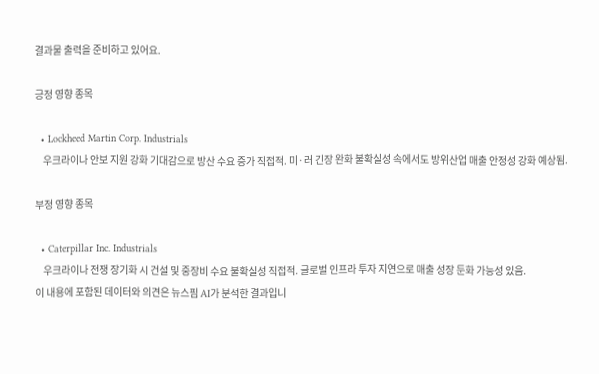결과물 출력을 준비하고 있어요.

긍정 영향 종목

  • Lockheed Martin Corp. Industrials
    우크라이나 안보 지원 강화 기대감으로 방산 수요 증가 직접적. 미·러 긴장 완화 불확실성 속에서도 방위산업 매출 안정성 강화 예상됨.

부정 영향 종목

  • Caterpillar Inc. Industrials
    우크라이나 전쟁 장기화 시 건설 및 중장비 수요 불확실성 직접적. 글로벌 인프라 투자 지연으로 매출 성장 둔화 가능성 있음.
이 내용에 포함된 데이터와 의견은 뉴스핌 AI가 분석한 결과입니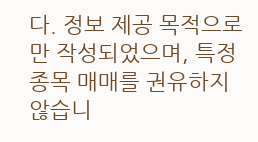다. 정보 제공 목적으로만 작성되었으며, 특정 종목 매매를 권유하지 않습니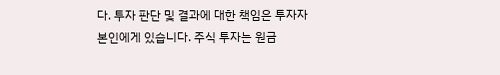다. 투자 판단 및 결과에 대한 책임은 투자자 본인에게 있습니다. 주식 투자는 원금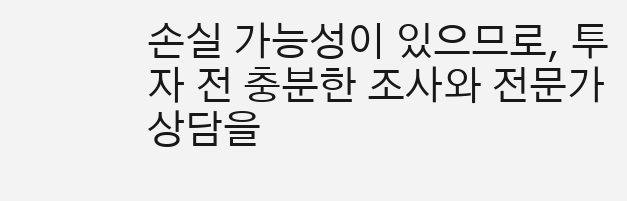손실 가능성이 있으므로, 투자 전 충분한 조사와 전문가 상담을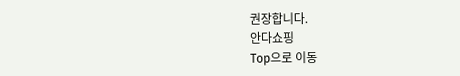권장합니다.
안다쇼핑
Top으로 이동